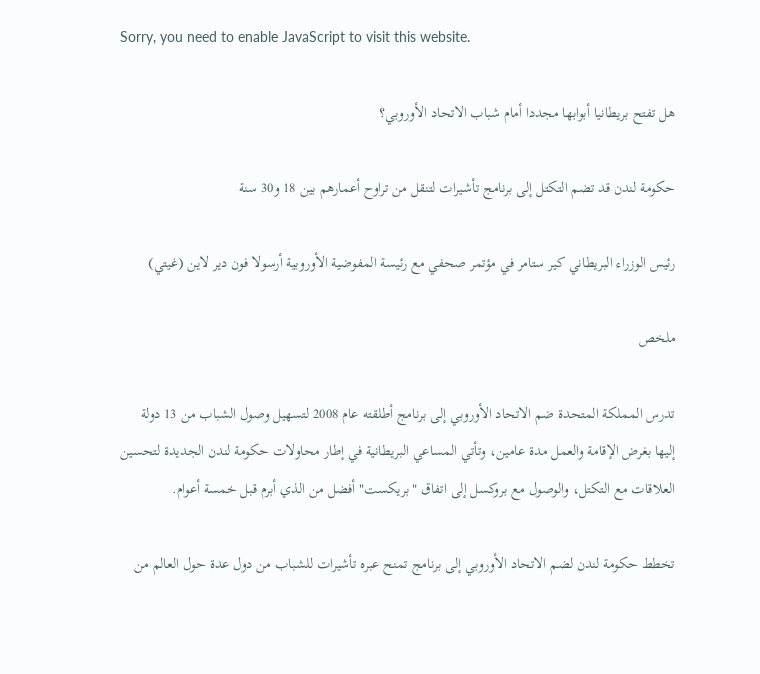Sorry, you need to enable JavaScript to visit this website.

هل تفتح بريطانيا أبوابها مجددا أمام شباب الاتحاد الأوروبي؟

حكومة لندن قد تضم التكتل إلى برنامج تأشيرات لتنقل من تراوح أعمارهم بين 18 و30 سنة

رئيس الوزراء البريطاني كير ستامر في مؤتمر صحفي مع رئيسة المفوضية الأوروبية أرسولا فون دير لاين (غيتي)

ملخص

تدرس المملكة المتحدة ضم الاتحاد الأوروبي إلى برنامج أطلقته عام 2008 لتسهيل وصول الشباب من 13 دولة إليها بغرض الإقامة والعمل مدة عامين، وتأتي المساعي البريطانية في إطار محاولات حكومة لندن الجديدة لتحسين العلاقات مع التكتل، والوصول مع بروكسل إلى اتفاق "بريكست" أفضل من الذي أبرم قبل خمسة أعوام.

تخطط حكومة لندن لضم الاتحاد الأوروبي إلى برنامج تمنح عبره تأشيرات للشباب من دول عدة حول العالم من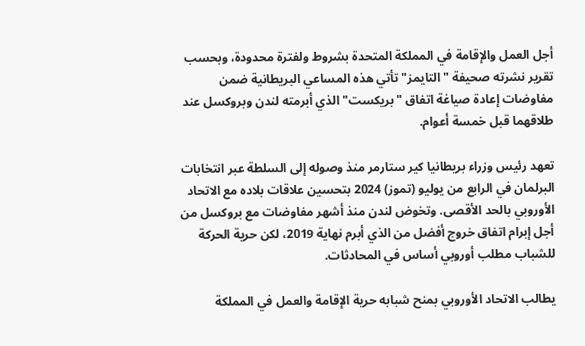أجل العمل والإقامة في المملكة المتحدة بشروط ولفترة محدودة، وبحسب تقرير نشرته صحيفة "التايمز" تأتي هذه المساعي البريطانية ضمن مفاوضات إعادة صياغة اتفاق "بريكست" الذي أبرمته لندن وبروكسل عند طلاقهما قبل خمسة أعوام.

تعهد رئيس وزراء بريطانيا كير ستارمر منذ وصوله إلى السلطة عبر انتخابات البرلمان في الرابع من يوليو (تموز) 2024 بتحسين علاقات بلاده مع الاتحاد الأوروبي بالحد الأقصى. وتخوض لندن منذ أشهر مفاوضات مع بروكسل من أجل إبرام اتفاق خروج أفضل من الذي أبرم نهاية 2019، لكن حرية الحركة للشباب مطلب أوروبي أساس في المحادثات.

يطالب الاتحاد الأوروبي بمنح شبابه حرية الإقامة والعمل في المملكة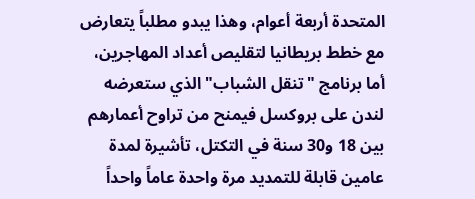المتحدة أربعة أعوام، وهذا يبدو مطلباً يتعارض مع خطط بريطانيا لتقليص أعداد المهاجرين، أما برنامج "تنقل الشباب" الذي ستعرضه لندن على بروكسل فيمنح من تراوح أعمارهم بين 18 و30 سنة في التكتل، تأشيرة لمدة عامين قابلة للتمديد مرة واحدة عاماً واحداً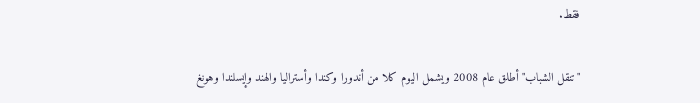فقط.

"تنقل الشباب" أطلق عام 2008 ويشمل اليوم كلا من أندورا وكندا وأستراليا والهند وإيسلندا وهونغ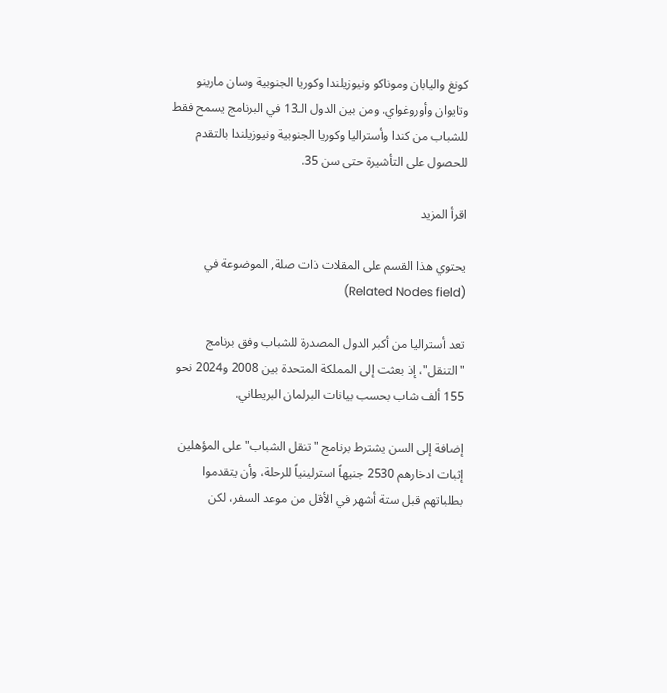كونغ واليابان وموناكو ونيوزيلندا وكوريا الجنوبية وسان مارينو وتايوان وأوروغواي. ومن بين الدول الـ13 في البرنامج يسمح فقط للشباب من كندا وأستراليا وكوريا الجنوبية ونيوزيلندا بالتقدم للحصول على التأشيرة حتى سن 35.

اقرأ المزيد

يحتوي هذا القسم على المقلات ذات صلة, الموضوعة في (Related Nodes field)

تعد أستراليا من أكبر الدول المصدرة للشباب وفق برنامج "التنقل"، إذ بعثت إلى المملكة المتحدة بين 2008 و2024 نحو 155 ألف شاب بحسب بيانات البرلمان البريطاني.

إضافة إلى السن يشترط برنامج "تنقل الشباب" على المؤهلين إثبات ادخارهم 2530 جنيهاً استرلينياً للرحلة، وأن يتقدموا بطلباتهم قبل ستة أشهر في الأقل من موعد السفر، لكن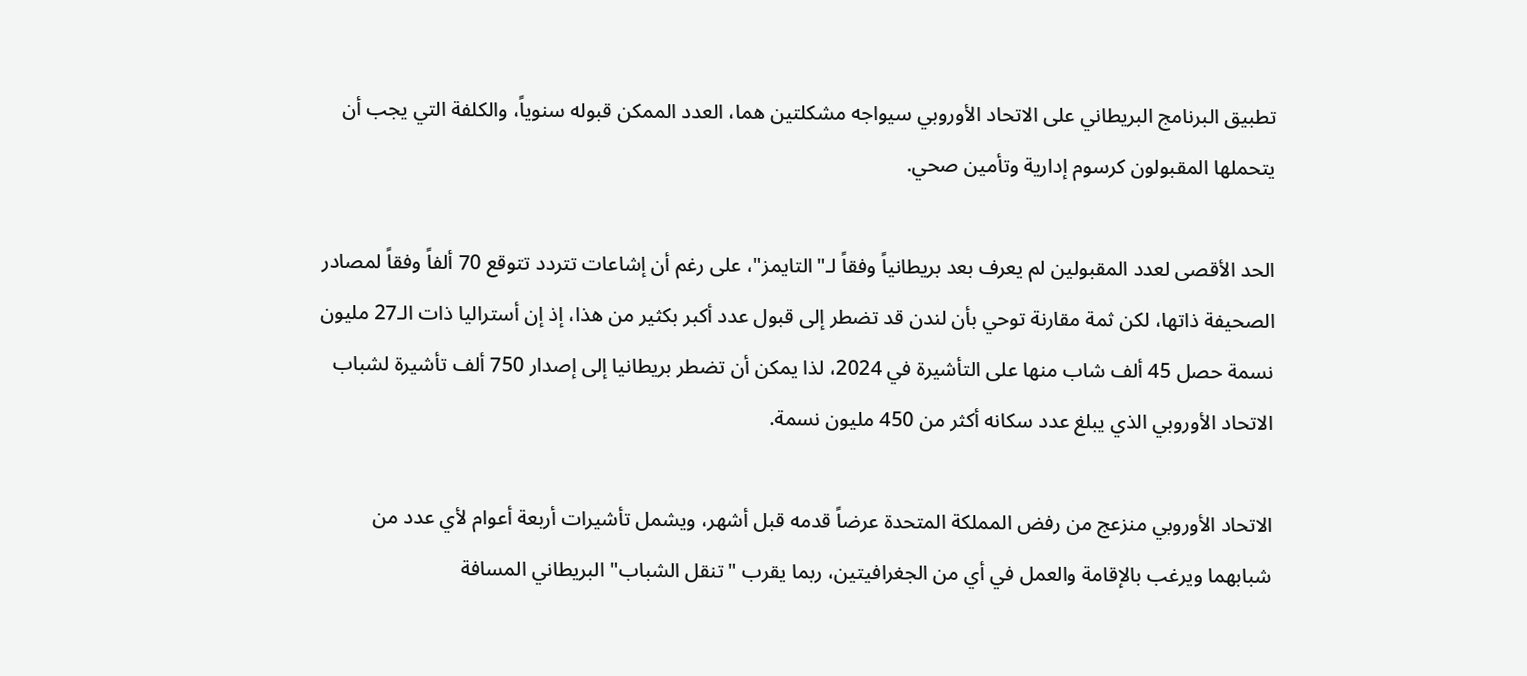تطبيق البرنامج البريطاني على الاتحاد الأوروبي سيواجه مشكلتين هما، العدد الممكن قبوله سنوياً، والكلفة التي يجب أن يتحملها المقبولون كرسوم إدارية وتأمين صحي.

الحد الأقصى لعدد المقبولين لم يعرف بعد بريطانياً وفقاً لـ"التايمز"، على رغم أن إشاعات تتردد تتوقع 70 ألفاً وفقاً لمصادر الصحيفة ذاتها، لكن ثمة مقارنة توحي بأن لندن قد تضطر إلى قبول عدد أكبر بكثير من هذا، إذ إن أستراليا ذات الـ27 مليون نسمة حصل 45 ألف شاب منها على التأشيرة في 2024، لذا يمكن أن تضطر بريطانيا إلى إصدار 750 ألف تأشيرة لشباب الاتحاد الأوروبي الذي يبلغ عدد سكانه أكثر من 450 مليون نسمة.

الاتحاد الأوروبي منزعج من رفض المملكة المتحدة عرضاً قدمه قبل أشهر، ويشمل تأشيرات أربعة أعوام لأي عدد من شبابهما ويرغب بالإقامة والعمل في أي من الجغرافيتين، ربما يقرب "تنقل الشباب" البريطاني المسافة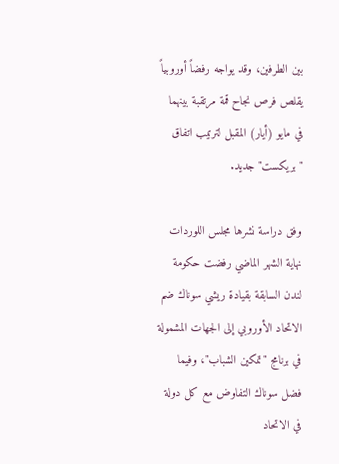بين الطرفين، وقد يواجه رفضاً أوروبياً يقلص فرص نجاح قمة مرتقبة بينهما في مايو (أيار) المقبل لترتيب اتفاق "بريكست" جديد.

وفق دراسة نشرها مجلس اللوردات نهاية الشهر الماضي رفضت حكومة لندن السابقة بقيادة ريشي سوناك ضم الاتحاد الأوروبي إلى الجهات المشمولة في برنامج "تمكين الشباب"، وفيما فضل سوناك التفاوض مع كل دولة في الاتحاد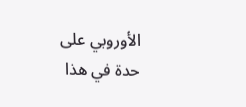الأوروبي على حدة في هذا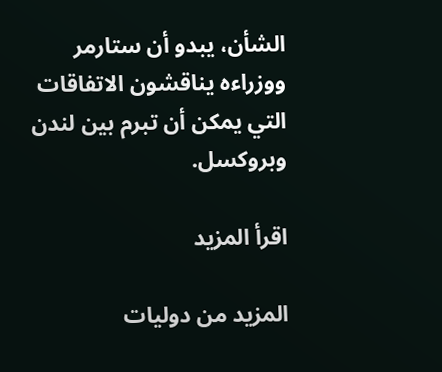الشأن، يبدو أن ستارمر ووزراءه يناقشون الاتفاقات التي يمكن أن تبرم بين لندن وبروكسل.

اقرأ المزيد

المزيد من دوليات